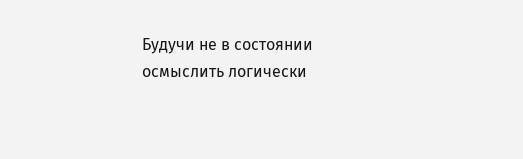Будучи не в состоянии осмыслить логически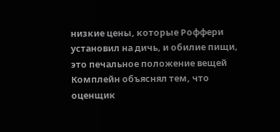низкие цены, которые Роффери установил на дичь, и обилие пищи, это печальное положение вещей Комплейн объяснял тем, что оценщик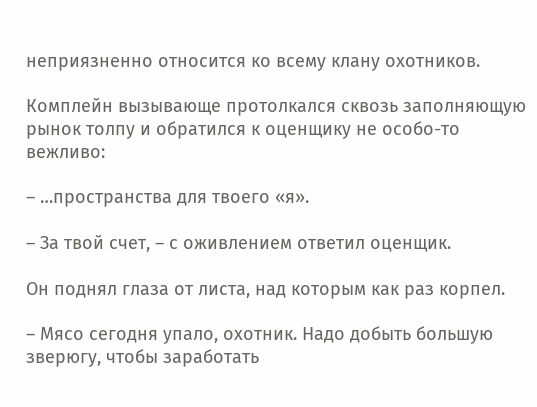неприязненно относится ко всему клану охотников.

Комплейн вызывающе протолкался сквозь заполняющую рынок толпу и обратился к оценщику не особо-то вежливо:

– …пространства для твоего «я».

– За твой счет, – с оживлением ответил оценщик.

Он поднял глаза от листа, над которым как раз корпел.

– Мясо сегодня упало, охотник. Надо добыть большую зверюгу, чтобы заработать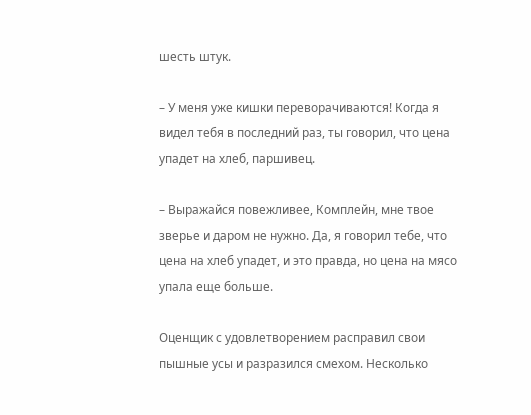шесть штук.

– У меня уже кишки переворачиваются! Когда я видел тебя в последний раз, ты говорил, что цена упадет на хлеб, паршивец.

– Выражайся повежливее, Комплейн, мне твое зверье и даром не нужно. Да, я говорил тебе, что цена на хлеб упадет, и это правда, но цена на мясо упала еще больше.

Оценщик с удовлетворением расправил свои пышные усы и разразился смехом. Несколько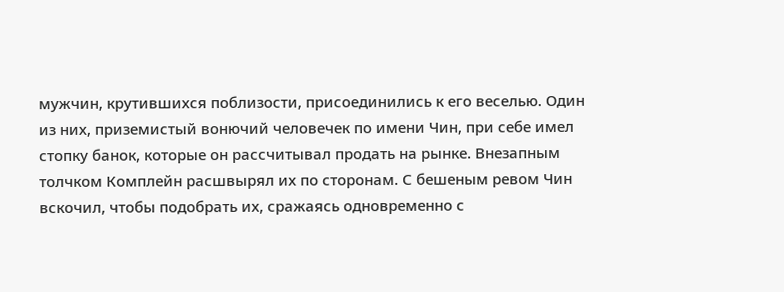мужчин, крутившихся поблизости, присоединились к его веселью. Один из них, приземистый вонючий человечек по имени Чин, при себе имел стопку банок, которые он рассчитывал продать на рынке. Внезапным толчком Комплейн расшвырял их по сторонам. С бешеным ревом Чин вскочил, чтобы подобрать их, сражаясь одновременно с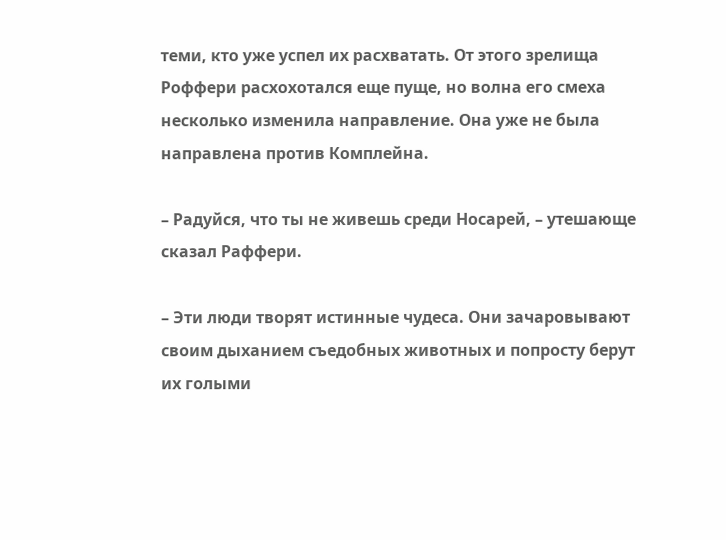теми, кто уже успел их расхватать. От этого зрелища Роффери расхохотался еще пуще, но волна его смеха несколько изменила направление. Она уже не была направлена против Комплейна.

– Радуйся, что ты не живешь среди Носарей, – утешающе сказал Раффери.

– Эти люди творят истинные чудеса. Они зачаровывают своим дыханием съедобных животных и попросту берут их голыми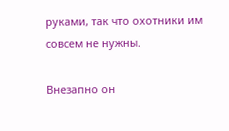руками, так что охотники им совсем не нужны.

Внезапно он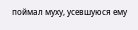поймал муху, усевшуюся ему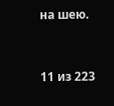на шею.



11 из 223